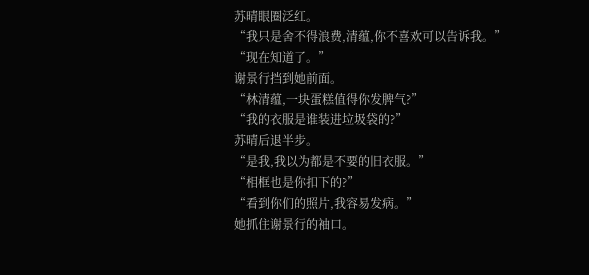苏晴眼圈泛红。
“我只是舍不得浪费,清蕴,你不喜欢可以告诉我。”
“现在知道了。”
谢景行挡到她前面。
“林清蕴,一块蛋糕值得你发脾气?”
“我的衣服是谁装进垃圾袋的?”
苏晴后退半步。
“是我,我以为都是不要的旧衣服。”
“相框也是你扣下的?”
“看到你们的照片,我容易发病。”
她抓住谢景行的袖口。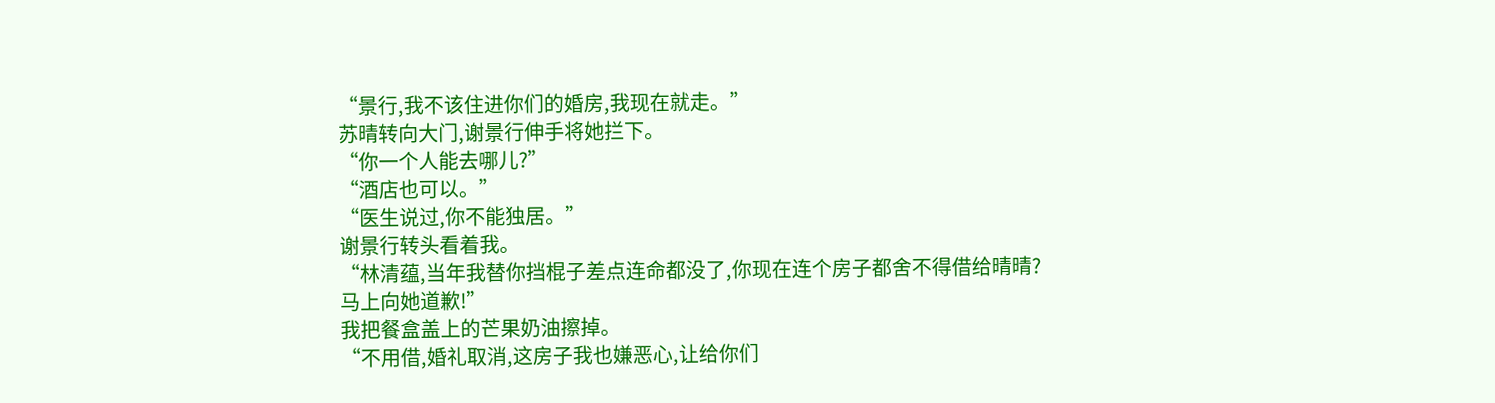“景行,我不该住进你们的婚房,我现在就走。”
苏晴转向大门,谢景行伸手将她拦下。
“你一个人能去哪儿?”
“酒店也可以。”
“医生说过,你不能独居。”
谢景行转头看着我。
“林清蕴,当年我替你挡棍子差点连命都没了,你现在连个房子都舍不得借给晴晴?
马上向她道歉!”
我把餐盒盖上的芒果奶油擦掉。
“不用借,婚礼取消,这房子我也嫌恶心,让给你们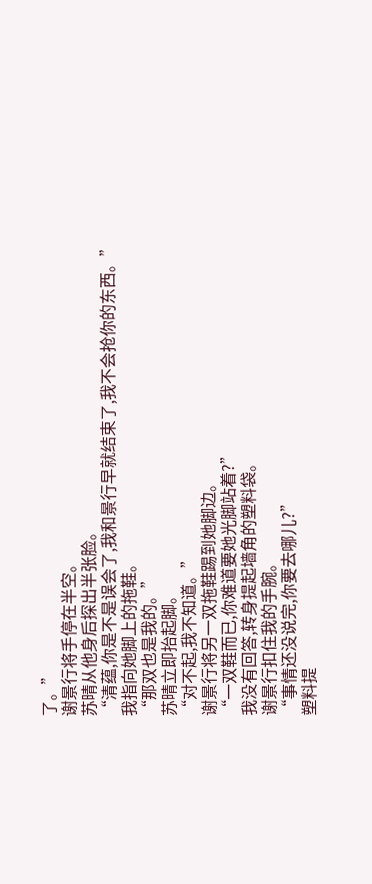了。”
谢景行将手停在半空。
苏晴从他身后探出半张脸。
“清蕴,你是不是误会了,我和景行早就结束了,我不会抢你的东西。”
我指向她脚上的拖鞋。
“那双也是我的。”
苏晴立即抬起脚。
“对不起,我不知道。”
谢景行将另一双拖鞋踢到她脚边。
“一双鞋而已,你难道要她光脚站着?”
我没有回答,转身提起墙角的塑料袋。
谢景行扣住我的手腕。
“事情还没说完,你要去哪儿?”
塑料提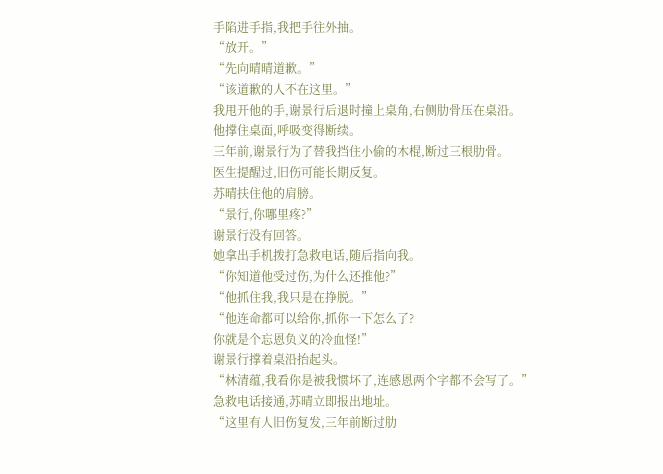手陷进手指,我把手往外抽。
“放开。”
“先向晴晴道歉。”
“该道歉的人不在这里。”
我甩开他的手,谢景行后退时撞上桌角,右侧肋骨压在桌沿。
他撑住桌面,呼吸变得断续。
三年前,谢景行为了替我挡住小偷的木棍,断过三根肋骨。
医生提醒过,旧伤可能长期反复。
苏晴扶住他的肩膀。
“景行,你哪里疼?”
谢景行没有回答。
她拿出手机拨打急救电话,随后指向我。
“你知道他受过伤,为什么还推他?”
“他抓住我,我只是在挣脱。”
“他连命都可以给你,抓你一下怎么了?
你就是个忘恩负义的冷血怪!”
谢景行撑着桌沿抬起头。
“林清蕴,我看你是被我惯坏了,连感恩两个字都不会写了。”
急救电话接通,苏晴立即报出地址。
“这里有人旧伤复发,三年前断过肋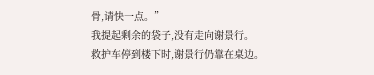骨,请快一点。”
我提起剩余的袋子,没有走向谢景行。
救护车停到楼下时,谢景行仍靠在桌边。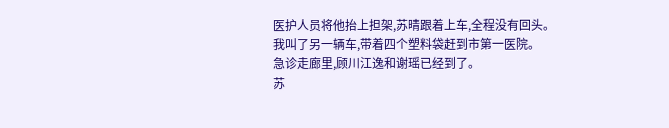医护人员将他抬上担架,苏晴跟着上车,全程没有回头。
我叫了另一辆车,带着四个塑料袋赶到市第一医院。
急诊走廊里,顾川江逸和谢瑶已经到了。
苏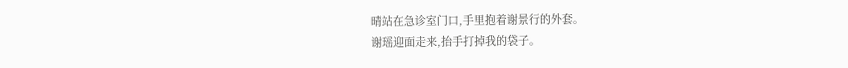晴站在急诊室门口,手里抱着谢景行的外套。
谢瑶迎面走来,抬手打掉我的袋子。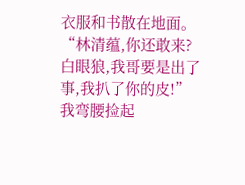衣服和书散在地面。
“林清蕴,你还敢来?
白眼狼,我哥要是出了事,我扒了你的皮!”
我弯腰捡起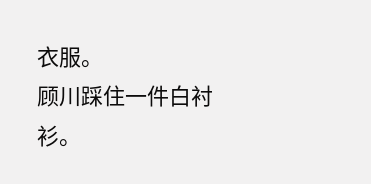衣服。
顾川踩住一件白衬衫。